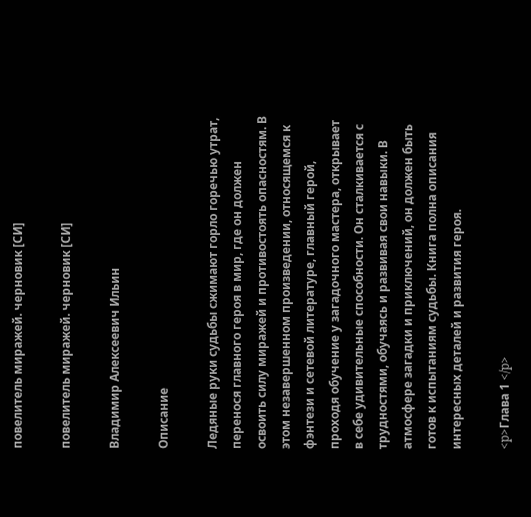повелитель миражей. черновик [СИ]

повелитель миражей. черновик [СИ]

Владимир Алексеевич Ильин

Описание

Ледяные руки судьбы сжимают горло горечью утрат, перенося главного героя в мир, где он должен освоить силу миражей и противостоять опасностям. В этом незавершенном произведении, относящемся к фэнтези и сетевой литературе, главный герой, проходя обучение у загадочного мастера, открывает в себе удивительные способности. Он сталкивается с трудностями, обучаясь и развивая свои навыки. В атмосфере загадки и приключений, он должен быть готов к испытаниям судьбы. Книга полна описания интересных деталей и развития героя.

<p>Глава 1 </p>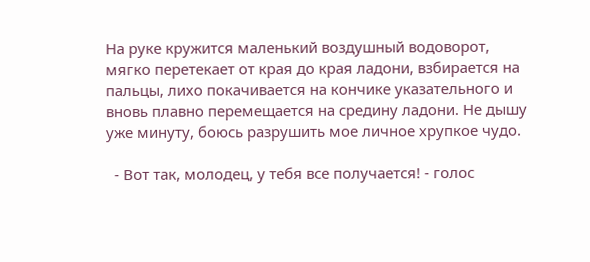На руке кружится маленький воздушный водоворот, мягко перетекает от края до края ладони, взбирается на пальцы, лихо покачивается на кончике указательного и вновь плавно перемещается на средину ладони. Не дышу уже минуту, боюсь разрушить мое личное хрупкое чудо.

  - Вот так, молодец, у тебя все получается! - голос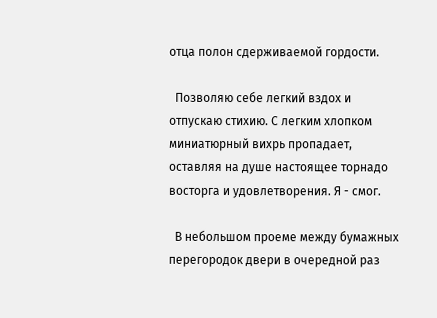отца полон сдерживаемой гордости.

  Позволяю себе легкий вздох и отпускаю стихию. С легким хлопком миниатюрный вихрь пропадает, оставляя на душе настоящее торнадо восторга и удовлетворения. Я - смог.

  В небольшом проеме между бумажных перегородок двери в очередной раз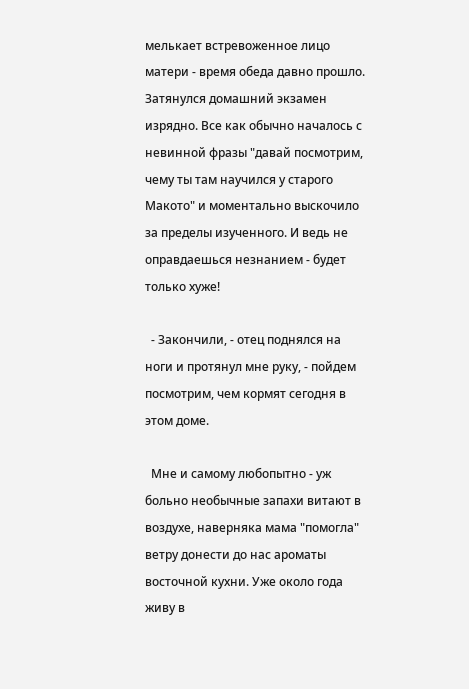мелькает встревоженное лицо матери - время обеда давно прошло. Затянулся домашний экзамен изрядно. Все как обычно началось с невинной фразы "давай посмотрим, чему ты там научился у старого Макото" и моментально выскочило за пределы изученного. И ведь не оправдаешься незнанием - будет только хуже!

  - Закончили, - отец поднялся на ноги и протянул мне руку, - пойдем посмотрим, чем кормят сегодня в этом доме.

  Мне и самому любопытно - уж больно необычные запахи витают в воздухе, наверняка мама "помогла" ветру донести до нас ароматы восточной кухни. Уже около года живу в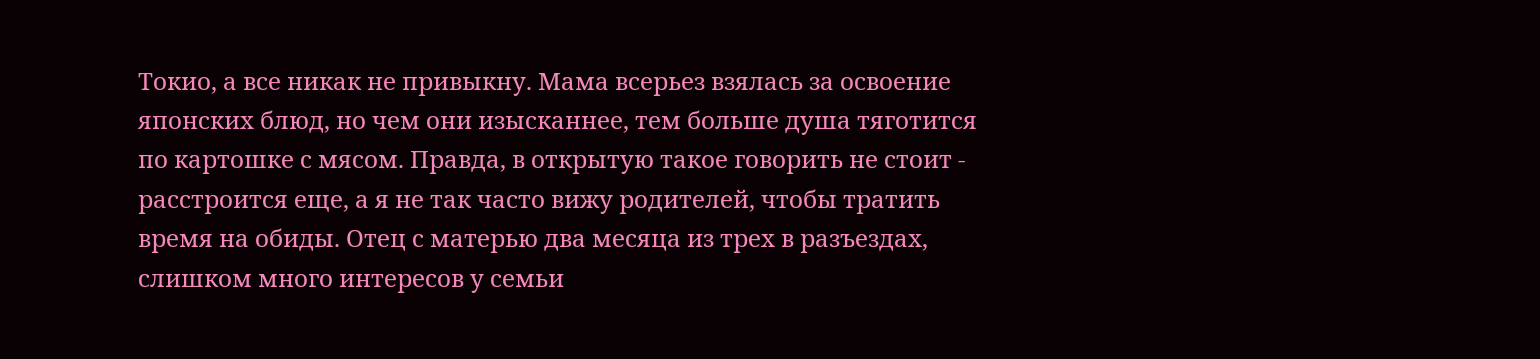Токио, а все никак не привыкну. Мама всерьез взялась за освоение японских блюд, но чем они изысканнее, тем больше душа тяготится по картошке с мясом. Правда, в открытую такое говорить не стоит - расстроится еще, а я не так часто вижу родителей, чтобы тратить время на обиды. Отец с матерью два месяца из трех в разъездах, слишком много интересов у семьи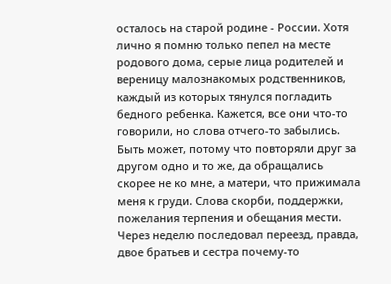осталось на старой родине - России. Хотя лично я помню только пепел на месте родового дома, серые лица родителей и вереницу малознакомых родственников, каждый из которых тянулся погладить бедного ребенка. Кажется, все они что-то говорили, но слова отчего-то забылись. Быть может, потому что повторяли друг за другом одно и то же, да обращались скорее не ко мне, а матери, что прижимала меня к груди. Слова скорби, поддержки, пожелания терпения и обещания мести. Через неделю последовал переезд, правда, двое братьев и сестра почему-то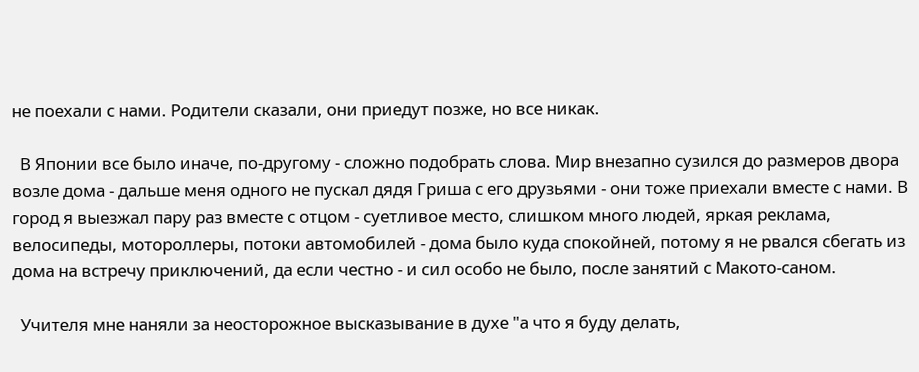не поехали с нами. Родители сказали, они приедут позже, но все никак.

  В Японии все было иначе, по-другому - сложно подобрать слова. Мир внезапно сузился до размеров двора возле дома - дальше меня одного не пускал дядя Гриша с его друзьями - они тоже приехали вместе с нами. В город я выезжал пару раз вместе с отцом - суетливое место, слишком много людей, яркая реклама, велосипеды, мотороллеры, потоки автомобилей - дома было куда спокойней, потому я не рвался сбегать из дома на встречу приключений, да если честно - и сил особо не было, после занятий с Макото-саном.

  Учителя мне наняли за неосторожное высказывание в духе "а что я буду делать,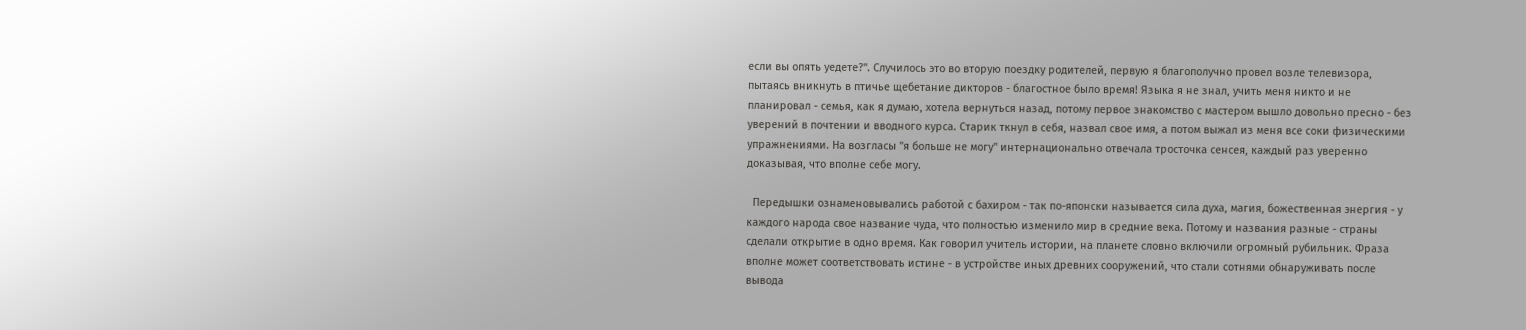если вы опять уедете?". Случилось это во вторую поездку родителей, первую я благополучно провел возле телевизора, пытаясь вникнуть в птичье щебетание дикторов - благостное было время! Языка я не знал, учить меня никто и не планировал - семья, как я думаю, хотела вернуться назад, потому первое знакомство с мастером вышло довольно пресно - без уверений в почтении и вводного курса. Старик ткнул в себя, назвал свое имя, а потом выжал из меня все соки физическими упражнениями. На возгласы "я больше не могу" интернационально отвечала тросточка сенсея, каждый раз уверенно доказывая, что вполне себе могу.

  Передышки ознаменовывались работой с бахиром - так по-японски называется сила духа, магия, божественная энергия - у каждого народа свое название чуда, что полностью изменило мир в средние века. Потому и названия разные - страны сделали открытие в одно время. Как говорил учитель истории, на планете словно включили огромный рубильник. Фраза вполне может соответствовать истине - в устройстве иных древних сооружений, что стали сотнями обнаруживать после вывода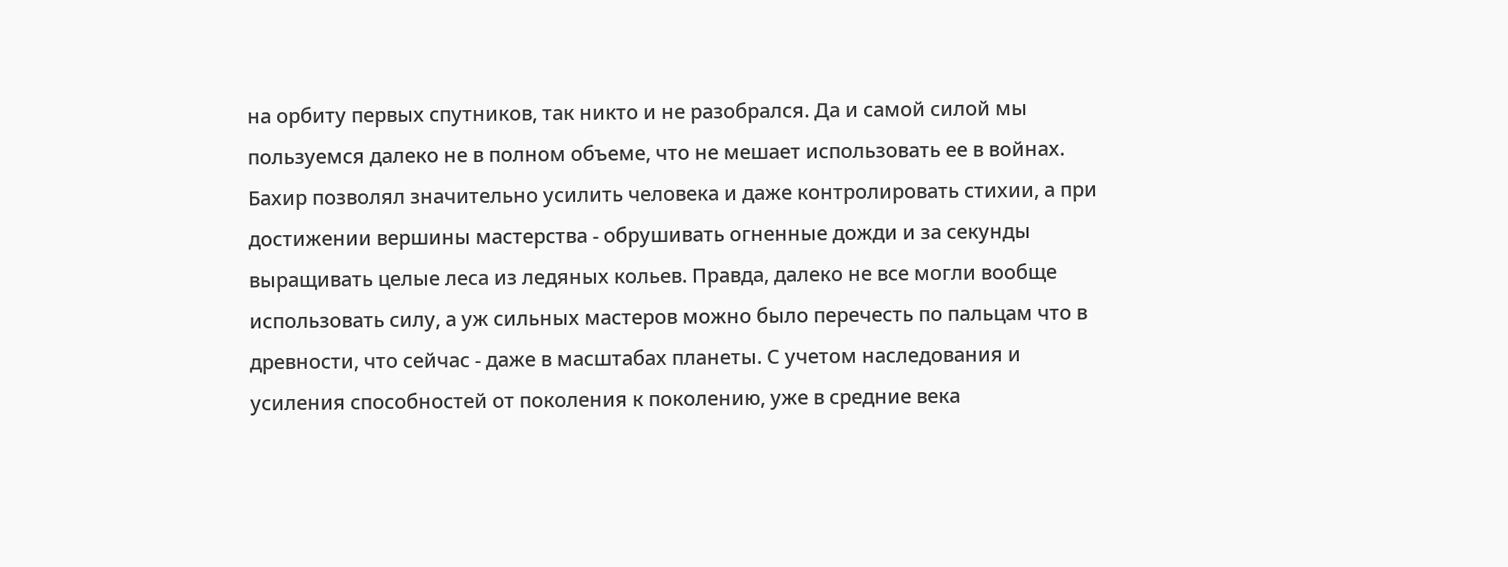на орбиту первых спутников, так никто и не разобрался. Да и самой силой мы пользуемся далеко не в полном объеме, что не мешает использовать ее в войнах. Бахир позволял значительно усилить человека и даже контролировать стихии, а при достижении вершины мастерства - обрушивать огненные дожди и за секунды выращивать целые леса из ледяных кольев. Правда, далеко не все могли вообще использовать силу, а уж сильных мастеров можно было перечесть по пальцам что в древности, что сейчас - даже в масштабах планеты. С учетом наследования и усиления способностей от поколения к поколению, уже в средние века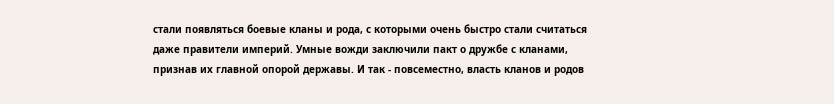стали появляться боевые кланы и рода, с которыми очень быстро стали считаться даже правители империй. Умные вожди заключили пакт о дружбе с кланами, признав их главной опорой державы. И так - повсеместно, власть кланов и родов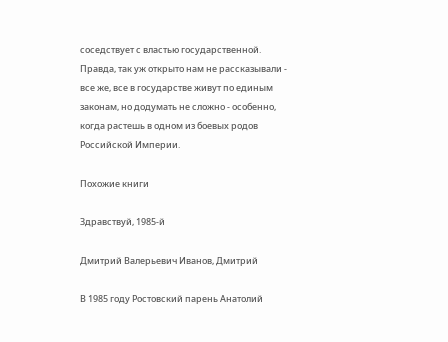соседствует с властью государственной. Правда, так уж открыто нам не рассказывали - все же, все в государстве живут по единым законам, но додумать не сложно - особенно, когда растешь в одном из боевых родов Российской Империи.

Похожие книги

Здравствуй, 1985-й

Дмитрий Валерьевич Иванов, Дмитрий

В 1985 году Ростовский парень Анатолий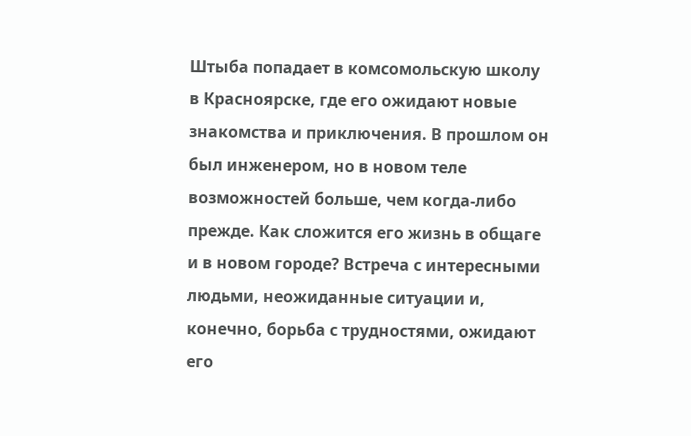Штыба попадает в комсомольскую школу в Красноярске, где его ожидают новые знакомства и приключения. В прошлом он был инженером, но в новом теле возможностей больше, чем когда-либо прежде. Как сложится его жизнь в общаге и в новом городе? Встреча с интересными людьми, неожиданные ситуации и, конечно, борьба с трудностями, ожидают его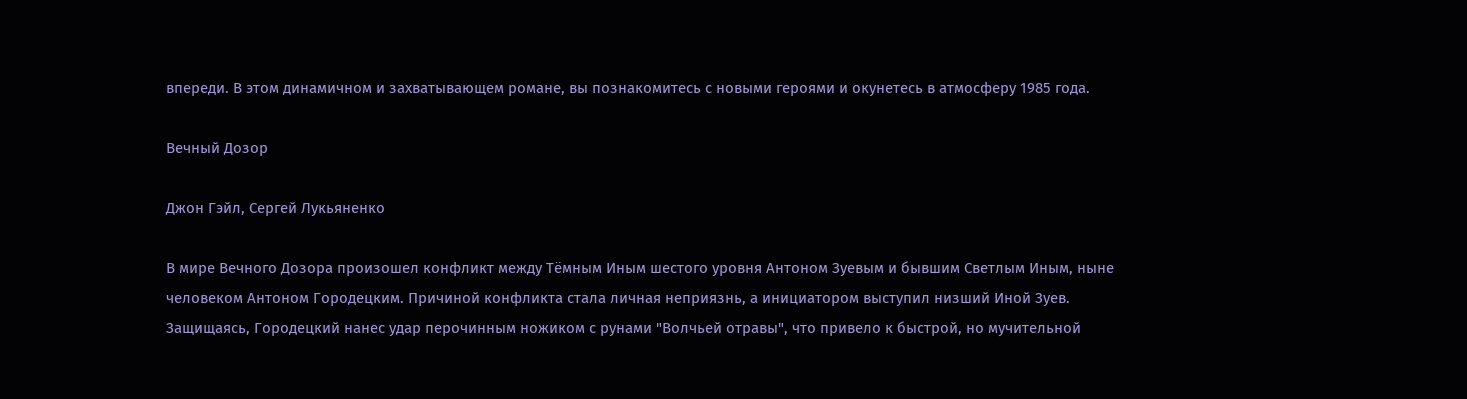впереди. В этом динамичном и захватывающем романе, вы познакомитесь с новыми героями и окунетесь в атмосферу 1985 года.

Вечный Дозор

Джон Гэйл, Сергей Лукьяненко

В мире Вечного Дозора произошел конфликт между Тёмным Иным шестого уровня Антоном Зуевым и бывшим Светлым Иным, ныне человеком Антоном Городецким. Причиной конфликта стала личная неприязнь, а инициатором выступил низший Иной Зуев. Защищаясь, Городецкий нанес удар перочинным ножиком с рунами "Волчьей отравы", что привело к быстрой, но мучительной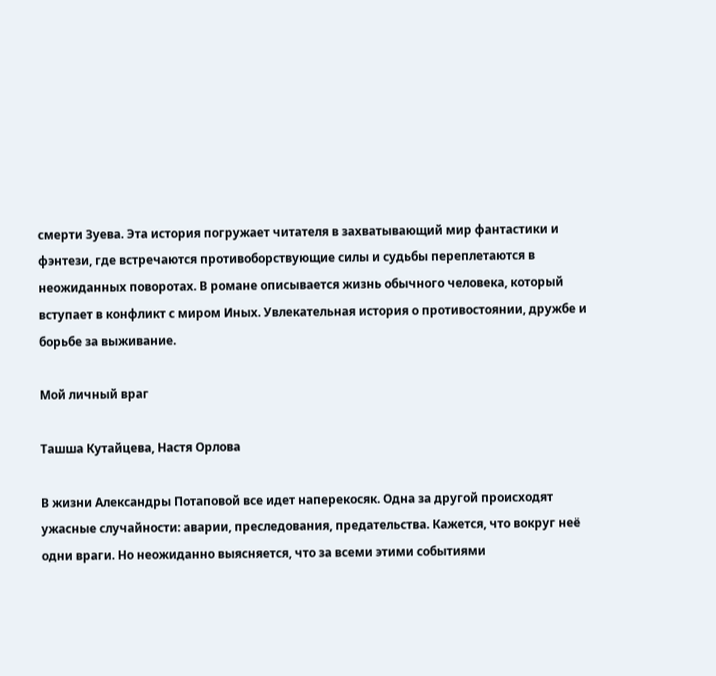смерти Зуева. Эта история погружает читателя в захватывающий мир фантастики и фэнтези, где встречаются противоборствующие силы и судьбы переплетаются в неожиданных поворотах. В романе описывается жизнь обычного человека, который вступает в конфликт с миром Иных. Увлекательная история о противостоянии, дружбе и борьбе за выживание.

Мой личный враг

Ташша Кутайцева, Настя Орлова

В жизни Александры Потаповой все идет наперекосяк. Одна за другой происходят ужасные случайности: аварии, преследования, предательства. Кажется, что вокруг неё одни враги. Но неожиданно выясняется, что за всеми этими событиями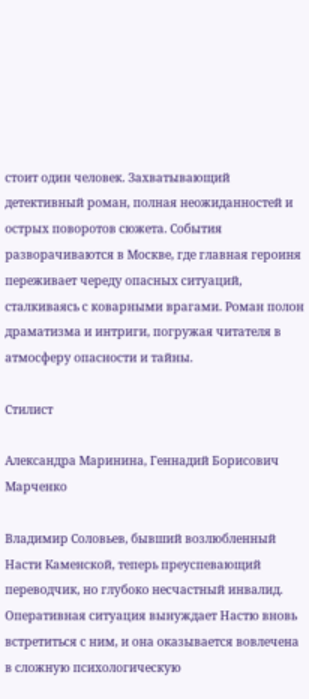стоит один человек. Захватывающий детективный роман, полная неожиданностей и острых поворотов сюжета. События разворачиваются в Москве, где главная героиня переживает череду опасных ситуаций, сталкиваясь с коварными врагами. Роман полон драматизма и интриги, погружая читателя в атмосферу опасности и тайны.

Стилист

Александра Маринина, Геннадий Борисович Марченко

Владимир Соловьев, бывший возлюбленный Насти Каменской, теперь преуспевающий переводчик, но глубоко несчастный инвалид. Оперативная ситуация вынуждает Настю вновь встретиться с ним, и она оказывается вовлечена в сложную психологическую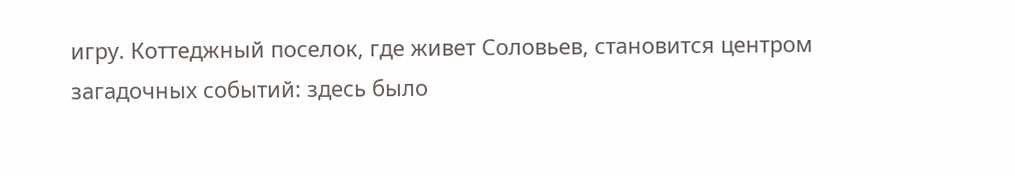игру. Коттеджный поселок, где живет Соловьев, становится центром загадочных событий: здесь было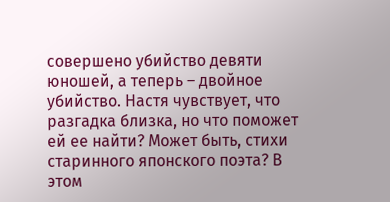совершено убийство девяти юношей, а теперь – двойное убийство. Настя чувствует, что разгадка близка, но что поможет ей ее найти? Может быть, стихи старинного японского поэта? В этом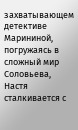захватывающем детективе Марининой, погружаясь в сложный мир Соловьева, Настя сталкивается с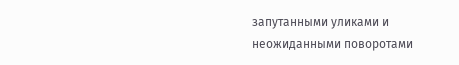запутанными уликами и неожиданными поворотами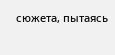сюжета, пытаясь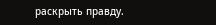раскрыть правду.